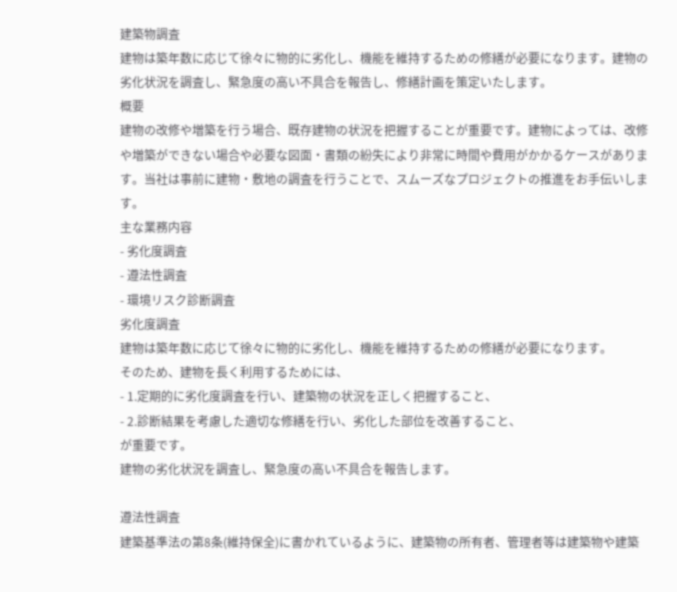建築物調査
建物は築年数に応じて徐々に物的に劣化し、機能を維持するための修繕が必要になります。建物の劣化状況を調査し、緊急度の高い不具合を報告し、修繕計画を策定いたします。
概要
建物の改修や増築を行う場合、既存建物の状況を把握することが重要です。建物によっては、改修や増築ができない場合や必要な図面・書類の紛失により非常に時間や費用がかかるケースがあります。当社は事前に建物・敷地の調査を行うことで、スムーズなプロジェクトの推進をお手伝いします。
主な業務内容
- 劣化度調査
- 遵法性調査
- 環境リスク診断調査
劣化度調査
建物は築年数に応じて徐々に物的に劣化し、機能を維持するための修繕が必要になります。
そのため、建物を長く利用するためには、
- 1.定期的に劣化度調査を行い、建築物の状況を正しく把握すること、
- 2.診断結果を考慮した適切な修繕を行い、劣化した部位を改善すること、
が重要です。
建物の劣化状況を調査し、緊急度の高い不具合を報告します。

遵法性調査
建築基準法の第8条(維持保全)に書かれているように、建築物の所有者、管理者等は建築物や建築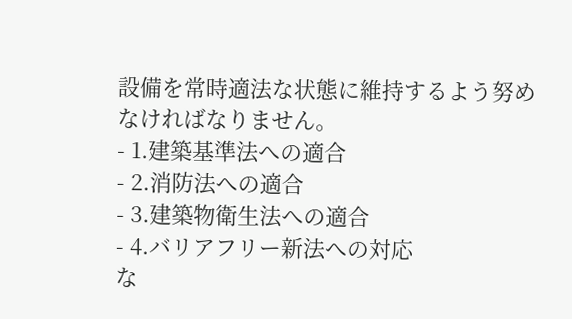設備を常時適法な状態に維持するよう努めなければなりません。
- 1.建築基準法への適合
- 2.消防法への適合
- 3.建築物衛生法への適合
- 4.バリアフリー新法への対応
な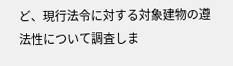ど、現行法令に対する対象建物の遵法性について調査しま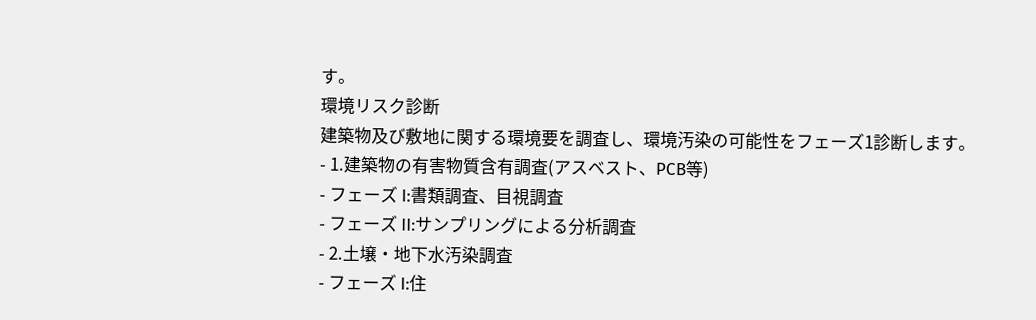す。
環境リスク診断
建築物及び敷地に関する環境要を調査し、環境汚染の可能性をフェーズ1診断します。
- 1.建築物の有害物質含有調査(アスベスト、PCB等)
- フェーズ I:書類調査、目視調査
- フェーズ II:サンプリングによる分析調査
- 2.土壌・地下水汚染調査
- フェーズ I:住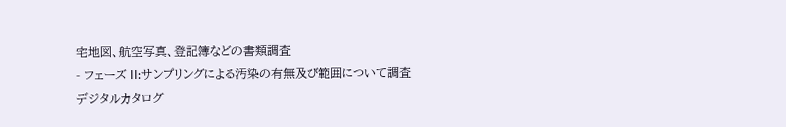宅地図、航空写真、登記簿などの書類調査
- フェーズ II:サンプリングによる汚染の有無及び範囲について調査
デジタルカタログ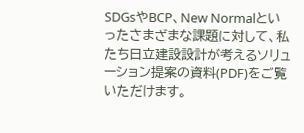SDGsやBCP、New Normalといったさまざまな課題に対して、私たち日立建設設計が考えるソリューション提案の資料(PDF)をご覧いただけます。